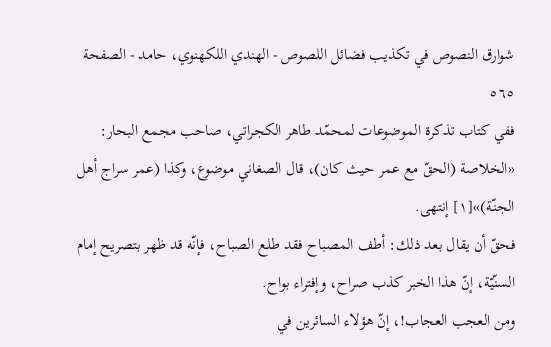شوارق النصوص في تكذيب فضائل اللصوص - الهندي اللكهنوي، حامد - الصفحة ٥٦٥
ففي كتاب تذكرة الموضوعات لمحمّد طاهر الكجراتي، صاحب مجمع البحار:
«الخلاصة (الحقّ مع عمر حيث كان)، قال الصغاني موضوع، وكذا (عمر سراج أهل الجنّة)»[١] إنتهى.
فحقّ أن يقال بعد ذلك: أطف المصباح فقد طلع الصباح، فإنّه قد ظهر بتصريح إمام السنّيّة، إنّ هذا الخبر كذب صراح، وإفتراء بواح.
ومن العجب العجاب!، إنّ هؤلاء السائرين في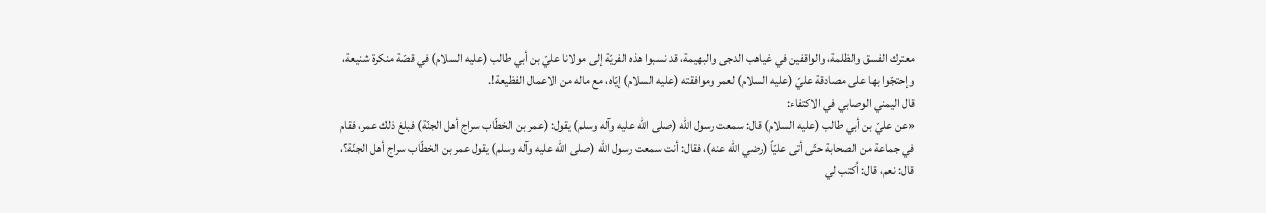معترك الفسق والظلمة، والواقفين في غياهب الدجى والبهيمة، قد نسبوا هذه الفريّة إلى مولانا عليّ بن أبي طالب (عليه السلام) في قصّة منكرة شنيعة، وإحتجّوا بها على مصادقة عليّ (عليه السلام) لعمر وموافقته (عليه السلام) إيّاه، مع ماله من الاعمال الفظيعة!.
قال اليمني الوصابي في الاكتفاء:
«عن عليّ بن أبي طالب (عليه السلام) قال: سمعت رسول الله (صلى الله عليه وآله وسلم) يقول: (عمر بن الخطّاب سراج أهل الجنّة) فبلغ ذلك عمر، فقام في جماعة من الصحابة حتّى أتى عليّاً (رضي الله عنه)، فقال: أنت سمعت رسول الله (صلى الله عليه وآله وسلم) يقول عمر بن الخطّاب سراج أهل الجنّة؟، قال: نعم، قال: اُكتب لي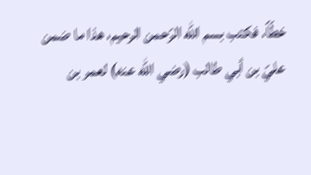خطّاً، فكتب بسم الله الرّحمن الرحيم، هذا ما ضمن عليّ بن أبي طالب (رضي الله عنه) لعمر بن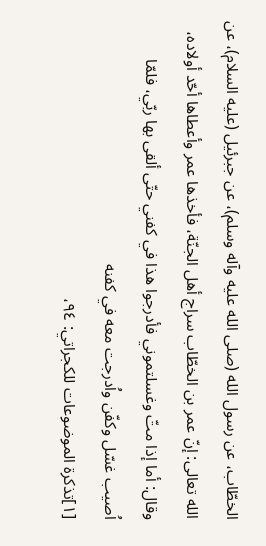الخطّاب، عن رسول الله (صلى الله عليه وآله وسلم)، عن جبرئيل (عليه السلام)، عن الله تعالى: إنّ عمر بن الخطّاب سراج أهل الجنّة، فأخذها عمر وأعطاها أحّد أولاده، وقال: أما إذا متّ وغسلتموني فأدرجوا هذا في كفني حتّى ألقى بها ربّي، فلمّا اُصيب غسّل وكفّن واُدرجت معه في كفنه
[١]تذكرة الموضوعات للكجراتي: ٩٤،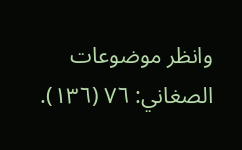وانظر موضوعات الصغاني: ٧٦ (١٣٦).